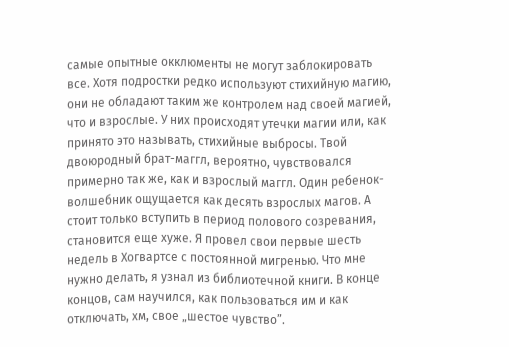самые опытные окклюменты не могут заблокировать все. Хотя подростки редко используют стихийную магию, они не обладают таким же контролем над своей магией, что и взрослые. У них происходят утечки магии или, как принято это называть, стихийные выбросы. Твой двоюродный брат-маггл, вероятно, чувствовался примерно так же, как и взрослый маггл. Один ребенок-волшебник ощущается как десять взрослых магов. А стоит только вступить в период полового созревания, становится еще хуже. Я провел свои первые шесть недель в Хогвартсе с постоянной мигренью. Что мне нужно делать, я узнал из библиотечной книги. В конце концов, сам научился, как пользоваться им и как отключать, хм, свое „шестое чувство”.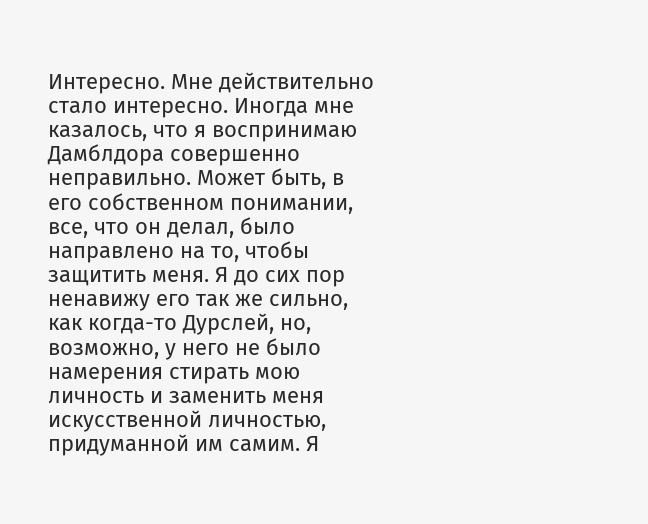Интересно. Мне действительно стало интересно. Иногда мне казалось, что я воспринимаю Дамблдора совершенно неправильно. Может быть, в его собственном понимании, все, что он делал, было направлено на то, чтобы защитить меня. Я до сих пор ненавижу его так же сильно, как когда-то Дурслей, но, возможно, у него не было намерения стирать мою личность и заменить меня искусственной личностью, придуманной им самим. Я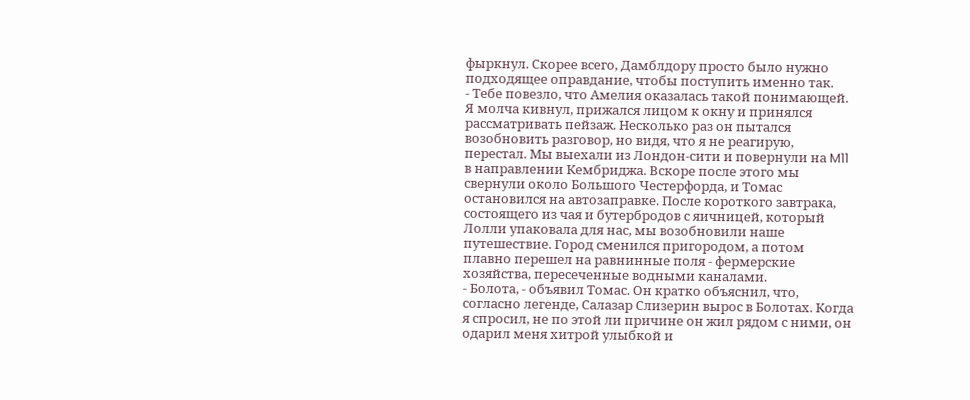фыркнул. Скорее всего, Дамблдору просто было нужно подходящее оправдание, чтобы поступить именно так.
- Тебе повезло, что Амелия оказалась такой понимающей. Я молча кивнул, прижался лицом к окну и принялся рассматривать пейзаж. Несколько раз он пытался возобновить разговор, но видя, что я не реагирую, перестал. Мы выехали из Лондон-сити и повернули на M11 в направлении Кембриджа. Вскоре после этого мы свернули около Большого Честерфорда, и Томас остановился на автозаправке. После короткого завтрака, состоящего из чая и бутербродов с яичницей, который Лолли упаковала для нас, мы возобновили наше путешествие. Город сменился пригородом, а потом плавно перешел на равнинные поля - фермерские хозяйства, пересеченные водными каналами.
- Болота, - объявил Томас. Он кратко объяснил, что, согласно легенде, Салазар Слизерин вырос в Болотах. Когда я спросил, не по этой ли причине он жил рядом с ними, он одарил меня хитрой улыбкой и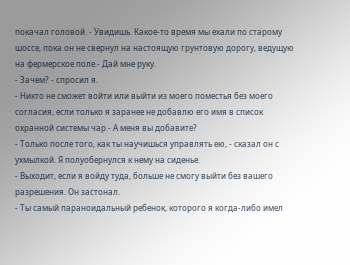покачал головой. - Увидишь. Какое-то время мы ехали по старому шоссе, пока он не свернул на настоящую грунтовую дорогу, ведущую на фермерское поле.- Дай мне руку.
- Зачем? - спросил я.
- Никто не сможет войти или выйти из моего поместья без моего согласия, если только я заранее не добавлю его имя в список охранной системы чар.- А меня вы добавите?
- Только после того, как ты научишься управлять ею, - сказал он с ухмылкой. Я полуобернулся к нему на сиденье.
- Выходит, если я войду туда, больше не смогу выйти без вашего разрешения. Он застонал.
- Ты самый параноидальный ребенок, которого я когда-либо имел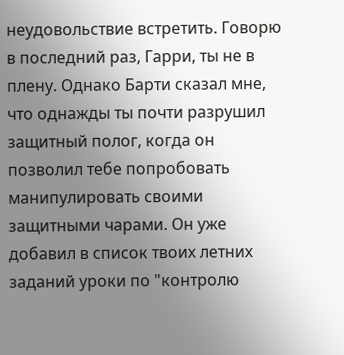неудовольствие встретить. Говорю в последний раз, Гарри, ты не в плену. Однако Барти сказал мне, что однажды ты почти разрушил защитный полог, когда он позволил тебе попробовать манипулировать своими защитными чарами. Он уже добавил в список твоих летних заданий уроки по "контролю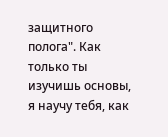защитного полога". Как только ты изучишь основы, я научу тебя, как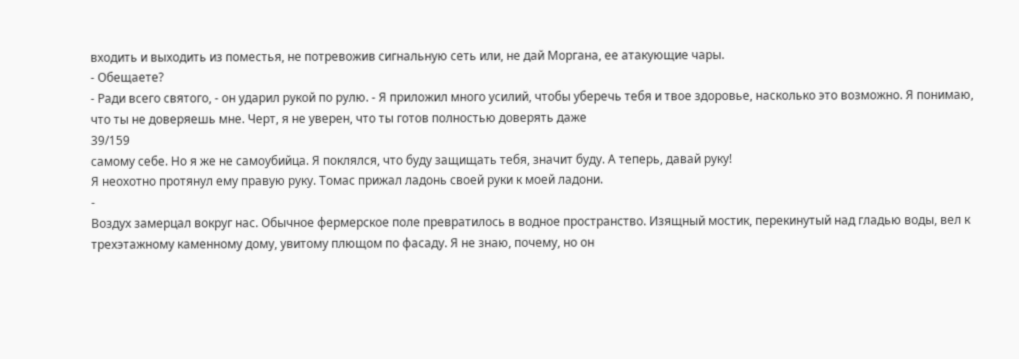входить и выходить из поместья, не потревожив сигнальную сеть или, не дай Моргана, ее атакующие чары.
- Обещаете?
- Ради всего святого, - он ударил рукой по рулю. - Я приложил много усилий, чтобы уберечь тебя и твое здоровье, насколько это возможно. Я понимаю, что ты не доверяешь мне. Черт, я не уверен, что ты готов полностью доверять даже
39/159
самому себе. Но я же не самоубийца. Я поклялся, что буду защищать тебя, значит буду. А теперь, давай руку!
Я неохотно протянул ему правую руку. Томас прижал ладонь своей руки к моей ладони.
-
Воздух замерцал вокруг нас. Обычное фермерское поле превратилось в водное пространство. Изящный мостик, перекинутый над гладью воды, вел к трехэтажному каменному дому, увитому плющом по фасаду. Я не знаю, почему, но он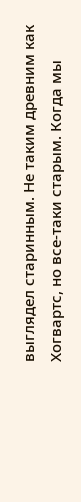выглядел старинным. Не таким древним как Хогвартс, но все-таки старым. Когда мы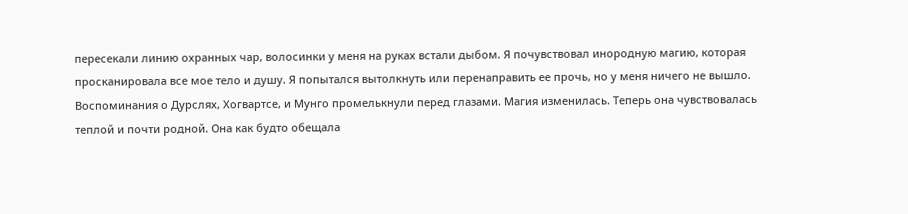пересекали линию охранных чар, волосинки у меня на руках встали дыбом. Я почувствовал инородную магию, которая просканировала все мое тело и душу. Я попытался вытолкнуть или перенаправить ее прочь, но у меня ничего не вышло. Воспоминания о Дурслях, Хогвартсе, и Мунго промелькнули перед глазами. Магия изменилась. Теперь она чувствовалась теплой и почти родной. Она как будто обещала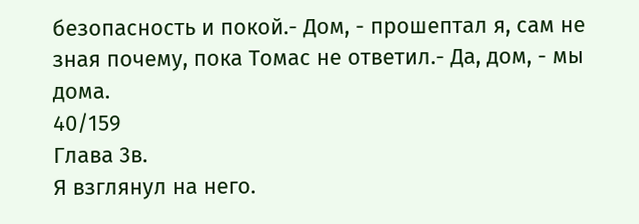безопасность и покой.- Дом, - прошептал я, сам не зная почему, пока Томас не ответил.- Да, дом, - мы дома.
40/159
Глава 3в.
Я взглянул на него.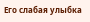Его слабая улыбка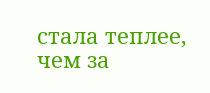стала теплее, чем за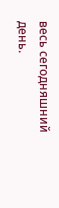весь сегодняшний день.